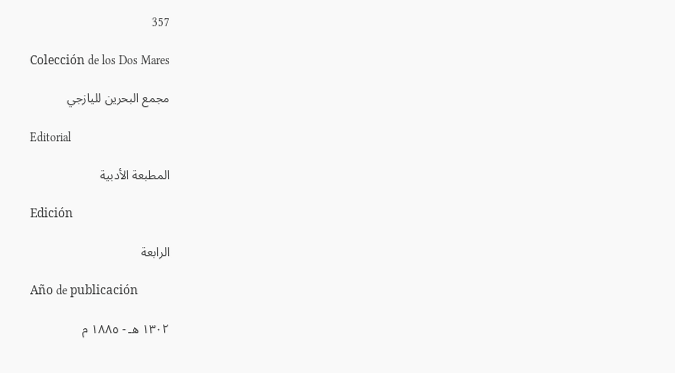357

Colección de los Dos Mares

مجمع البحرين لليازجي

Editorial

المطبعة الأدبية

Edición

الرابعة

Año de publicación

١٣٠٢ هـ - ١٨٨٥ م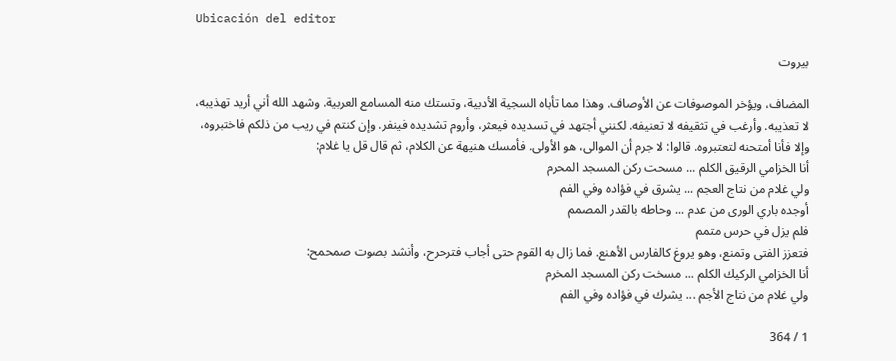Ubicación del editor

بيروت

المضاف، ويؤخر الموصوفات عن الأوصاف. وهذا مما تأباه السجية الأدبية، وتستك منه المسامع العربية. وشهد الله أني أريد تهذيبه، لا تعذيبه. وأرغب في تثقيفه لا تعنيفه. لكنني أجتهد في تسديده فيعثر، وأروم تشديده فينفر. وإن كنتم في ريب من ذلكم فاختبروه، وإلا فأنا أمتحنه لتعتبروه. قالوا: لا جرم أن الموالى، هو الأولى. فأمسك هنيهة عن الكلام، ثم قال قل يا غلام:
أنا الخزامي الرقيق الكلم ... مسحت ركن المسجد المحرم
ولي غلام من نتاج العجم ... يشرق في فؤاده وفي الفم
أوجده باري الورى من عدم ... وحاطه بالقدر المصمم
فلم يزل في حرس متمم
فتعزز الفتى وتمنع، وهو يروغ كالفارس الأهنع. فما زال به القوم حتى أجاب فترحرح، وأنشد بصوت صمحمح:
أنا الخزامي الركيك الكلم ... مسخت ركن المسجد المخرم
ولي غلام من نتاج الأجم ... يشرك في فؤاده وفي الفم

1 / 364